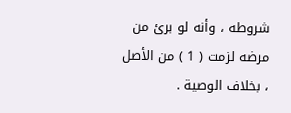شروطه ، وأنه لو برئ من مرضه لزمت ( 1 ) من الأصل ، بخلاف الوصية .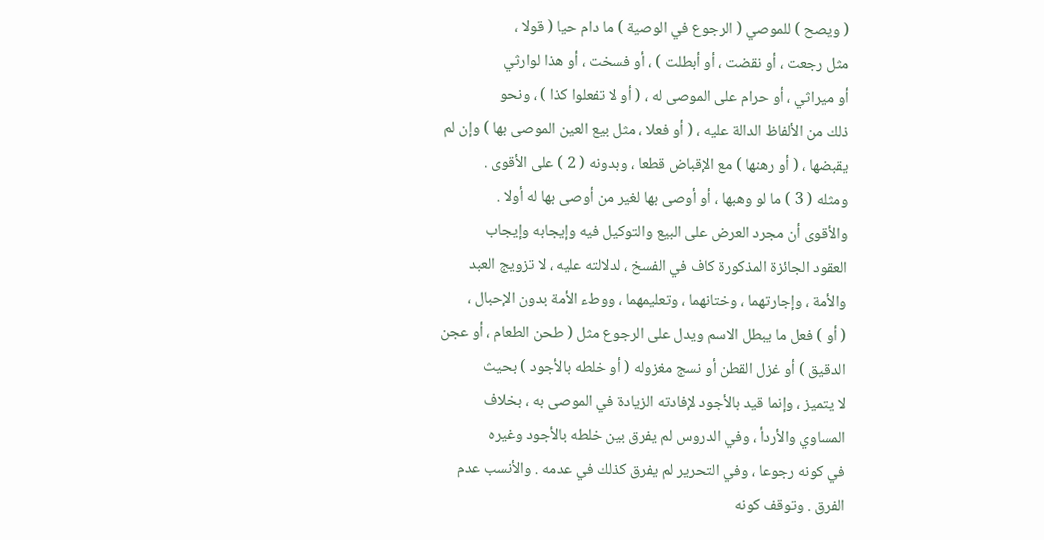( ويصح ) للموصي ( الرجوع في الوصية ) ما دام حيا ( قولا ،
مثل رجعت ، أو نقضت ، أو أبطلت ) ، أو فسخت ، أو هذا لوارثي
أو ميراثي ، أو حرام على الموصى له ، ( أو لا تفعلوا كذا ) ، ونحو
ذلك من الألفاظ الدالة عليه ، ( أو فعلا ، مثل بيع العين الموصى بها ) وإن لم
يقبضها ، ( أو رهنها ) مع الإقباض قطعا ، وبدونه ( 2 ) على الأقوى .
ومثله ( 3 ) ما لو وهبها ، أو أوصى بها لغير من أوصى بها له أولا .
والأقوى أن مجرد العرض على البيع والتوكيل فيه وإيجابه وإيجاب
العقود الجائزة المذكورة كاف في الفسخ ، لدلالته عليه ، لا تزويج العبد
والأمة ، وإجارتهما ، وختانهما ، وتعليمهما ، ووطء الأمة بدون الإحبال ،
( أو ) فعل ما يبطل الاسم ويدل على الرجوع مثل ( طحن الطعام ، أو عجن
الدقيق ) أو غزل القطن أو نسج مغزوله ( أو خلطه بالأجود ) بحيث
لا يتميز ، وإنما قيد بالأجود لإفادته الزيادة في الموصى به ، بخلاف
المساوي والأردأ ، وفي الدروس لم يفرق بين خلطه بالأجود وغيره
في كونه رجوعا ، وفي التحرير لم يفرق كذلك في عدمه . والأنسب عدم
الفرق . وتوقف كونه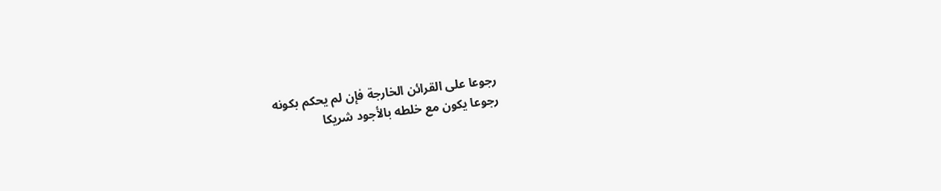رجوعا على القرائن الخارجة فإن لم يحكم بكونه
رجوعا يكون مع خلطه بالأجود شريكا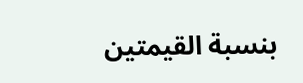بنسبة القيمتين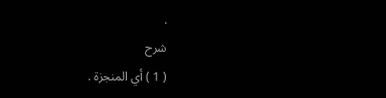.
شرح
( 1 ) أي المنجزة .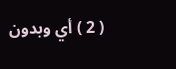( 2 ) أي وبدون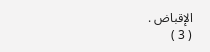الإقباض .
( 3 )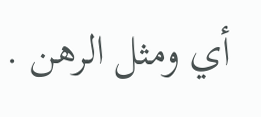أي ومثل الرهن .